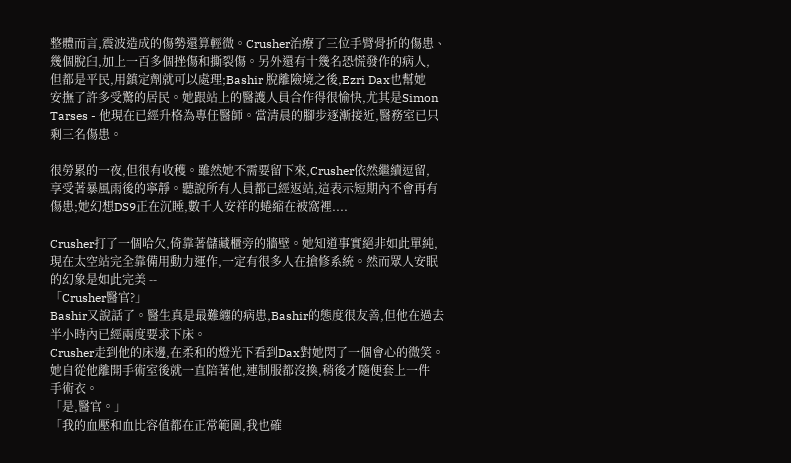整體而言,震波造成的傷勢還算輕微。Crusher治療了三位手臂骨折的傷患、
幾個脫臼,加上一百多個挫傷和撕裂傷。另外還有十幾名恐慌發作的病人,
但都是平民,用鎮定劑就可以處理;Bashir 脫離險境之後,Ezri Dax也幫她
安撫了許多受驚的居民。她跟站上的醫護人員合作得很愉快,尤其是Simon
Tarses - 他現在已經升格為專任醫師。當清晨的腳步逐漸接近,醫務室已只
剩三名傷患。

很勞累的一夜,但很有收穫。雖然她不需要留下來,Crusher依然繼續逗留,
享受著暴風雨後的寧靜。聽說所有人員都已經返站,這表示短期內不會再有
傷患;她幻想DS9正在沉睡,數千人安祥的蜷縮在被窩裡....

Crusher打了一個哈欠,倚靠著儲藏櫃旁的牆壁。她知道事實絕非如此單純,
現在太空站完全靠備用動力運作,一定有很多人在搶修系統。然而眾人安眠
的幻象是如此完美 --
「Crusher醫官?」
Bashir又說話了。醫生真是最難纏的病患,Bashir的態度很友善,但他在過去
半小時內已經兩度要求下床。
Crusher走到他的床邊,在柔和的燈光下看到Dax對她閃了一個會心的微笑。
她自從他離開手術室後就一直陪著他,連制服都沒換,稍後才隨便套上一件
手術衣。
「是,醫官。」
「我的血壓和血比容值都在正常範圍,我也確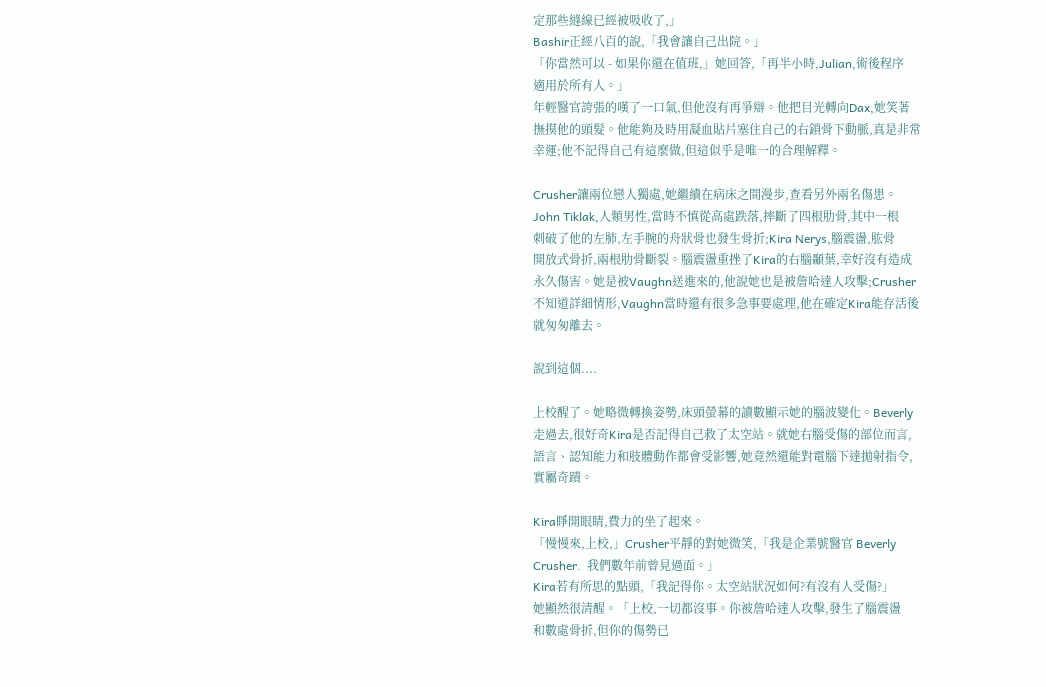定那些縫線已經被吸收了,」
Bashir正經八百的說,「我會讓自己出院。」
「你當然可以 - 如果你還在值班,」她回答,「再半小時,Julian,術後程序
適用於所有人。」
年輕醫官誇張的嘆了一口氣,但他沒有再爭辯。他把目光轉向Dax,她笑著
撫摸他的頭髮。他能夠及時用凝血貼片塞住自己的右鎖骨下動脈,真是非常
幸運;他不記得自己有這麼做,但這似乎是唯一的合理解釋。

Crusher讓兩位戀人獨處,她繼續在病床之間漫步,查看另外兩名傷患。
John Tiklak,人類男性,當時不慎從高處跌落,摔斷了四根肋骨,其中一根
刺破了他的左肺,左手腕的舟狀骨也發生骨折;Kira Nerys,腦震盪,肱骨
開放式骨折,兩根肋骨斷裂。腦震盪重挫了Kira的右腦顳葉,幸好沒有造成
永久傷害。她是被Vaughn送進來的,他說她也是被詹哈達人攻擊;Crusher
不知道詳細情形,Vaughn當時還有很多急事要處理,他在確定Kira能存活後
就匆匆離去。

說到這個....

上校醒了。她略微轉換姿勢,床頭螢幕的讀數顯示她的腦波變化。Beverly
走過去,很好奇Kira是否記得自己救了太空站。就她右腦受傷的部位而言,
語言、認知能力和肢體動作都會受影響,她竟然還能對電腦下達拋射指令,
實屬奇蹟。

Kira睜開眼睛,費力的坐了起來。
「慢慢來,上校,」Crusher平靜的對她微笑,「我是企業號醫官 Beverly
Crusher.  我們數年前曾見過面。」
Kira若有所思的點頭,「我記得你。太空站狀況如何?有沒有人受傷?」
她顯然很清醒。「上校,一切都沒事。你被詹哈達人攻擊,發生了腦震盪
和數處骨折,但你的傷勢已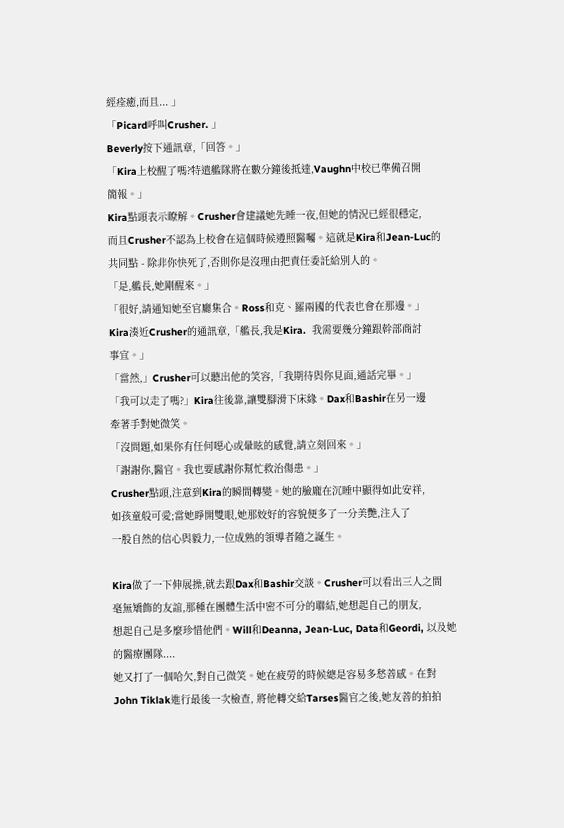經痊癒,而且... 」
「Picard呼叫Crusher. 」
Beverly按下通訊章,「回答。」
「Kira上校醒了嗎?特遣艦隊將在數分鐘後抵達,Vaughn中校已準備召開
簡報。」
Kira點頭表示瞭解。Crusher會建議她先睡一夜,但她的情況已經很穩定,
而且Crusher不認為上校會在這個時候遵照醫囑。這就是Kira和Jean-Luc的
共同點 - 除非你快死了,否則你是沒理由把責任委託給別人的。
「是,艦長,她剛醒來。」
「很好,請通知她至官廳集合。Ross和克、羅兩國的代表也會在那邊。」
Kira湊近Crusher的通訊章,「艦長,我是Kira.  我需要幾分鐘跟幹部商討
事宜。」
「當然,」Crusher可以聽出他的笑容,「我期待與你見面,通話完畢。」
「我可以走了嗎?」Kira往後靠,讓雙腳滑下床緣。Dax和Bashir在另一邊
牽著手對她微笑。
「沒問題,如果你有任何噁心或暈眩的感覺,請立刻回來。」
「謝謝你,醫官。我也要感謝你幫忙救治傷患。」
Crusher點頭,注意到Kira的瞬間轉變。她的臉龐在沉睡中顯得如此安祥,
如孩童般可愛;當她睜開雙眼,她那姣好的容貌便多了一分美艷,注入了
一股自然的信心與毅力,一位成熟的領導者隨之誕生。

Kira做了一下伸展操,就去跟Dax和Bashir交談。Crusher可以看出三人之間
毫無矯飾的友誼,那種在團體生活中密不可分的聯結,她想起自己的朋友,
想起自己是多麼珍惜他們。Will和Deanna, Jean-Luc, Data和Geordi, 以及她
的醫療團隊....
她又打了一個哈欠,對自己微笑。她在疲勞的時候總是容易多愁善感。在對
John Tiklak進行最後一次檢查, 將他轉交給Tarses醫官之後,她友善的拍拍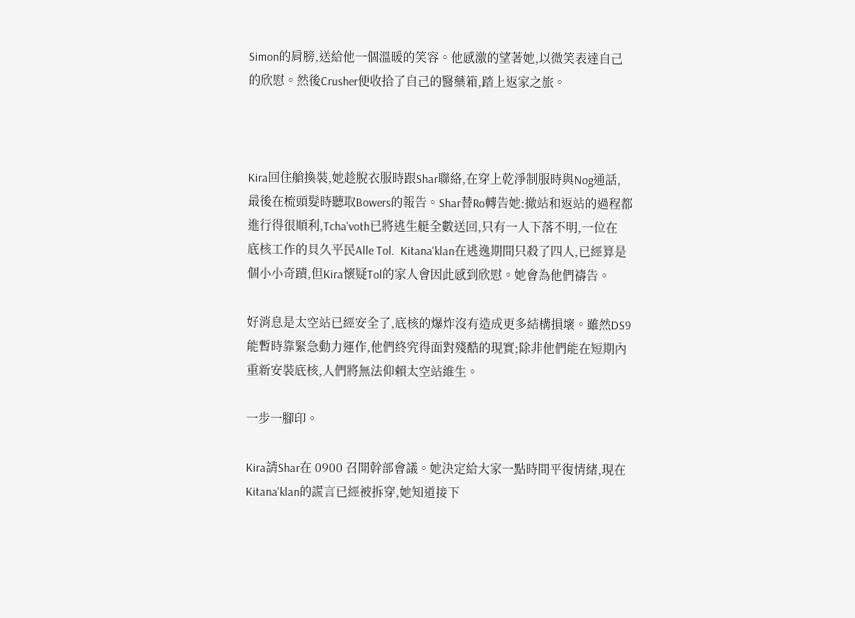Simon的肩膀,送給他一個溫暖的笑容。他感激的望著她,以微笑表達自己
的欣慰。然後Crusher便收拾了自己的醫藥箱,踏上返家之旅。



Kira回住艙換裝,她趁脫衣服時跟Shar聯絡,在穿上乾淨制服時與Nog通話,
最後在梳頭髮時聽取Bowers的報告。Shar替Ro轉告她:撤站和返站的過程都
進行得很順利,Tcha'voth已將逃生艇全數送回,只有一人下落不明,一位在
底核工作的貝久平民Alle Tol.  Kitana'klan在逃逸期間只殺了四人,已經算是
個小小奇蹟,但Kira懷疑Tol的家人會因此感到欣慰。她會為他們禱告。

好消息是太空站已經安全了,底核的爆炸沒有造成更多結構損壞。雖然DS9
能暫時靠緊急動力運作,他們終究得面對殘酷的現實;除非他們能在短期內
重新安裝底核,人們將無法仰賴太空站維生。

一步一腳印。

Kira請Shar在 0900 召開幹部會議。她決定給大家一點時間平復情緒,現在
Kitana'klan的謊言已經被拆穿,她知道接下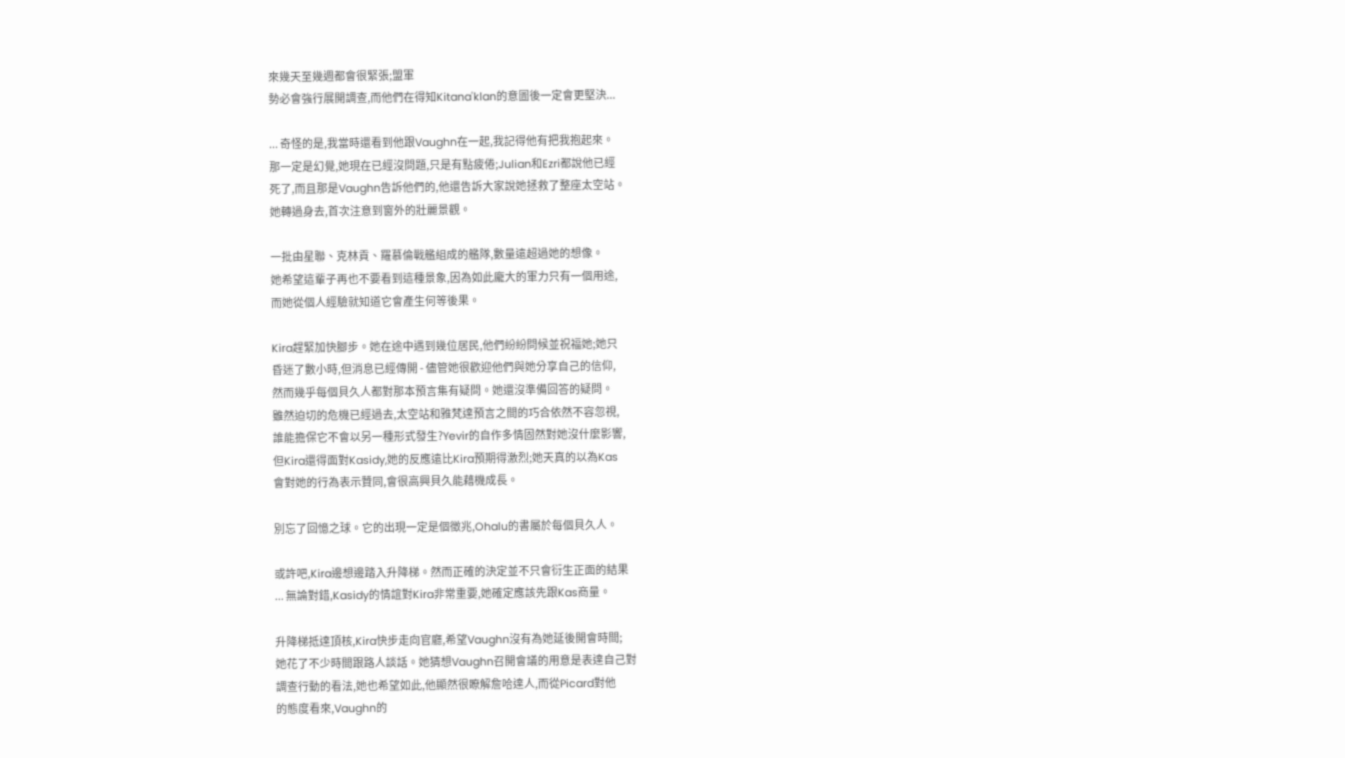來幾天至幾週都會很緊張;盟軍
勢必會強行展開調查,而他們在得知Kitana'klan的意圖後一定會更堅決...

... 奇怪的是,我當時還看到他跟Vaughn在一起,我記得他有把我抱起來。
那一定是幻覺,她現在已經沒問題,只是有點疲倦;Julian和Ezri都說他已經
死了,而且那是Vaughn告訴他們的,他還告訴大家說她拯救了整座太空站。
她轉過身去,首次注意到窗外的壯麗景觀。

一批由星聯、克林貢、羅慕倫戰艦組成的艦隊,數量遠超過她的想像。
她希望這輩子再也不要看到這種景象,因為如此龐大的軍力只有一個用途,
而她從個人經驗就知道它會產生何等後果。

Kira趕緊加快腳步。她在途中遇到幾位居民,他們紛紛問候並祝福她;她只
昏迷了數小時,但消息已經傳開 - 儘管她很歡迎他們與她分享自己的信仰,
然而幾乎每個貝久人都對那本預言集有疑問。她還沒準備回答的疑問。
雖然迫切的危機已經過去,太空站和雅梵達預言之間的巧合依然不容忽視,
誰能擔保它不會以另一種形式發生?Yevir的自作多情固然對她沒什麼影響,
但Kira還得面對Kasidy,她的反應遠比Kira預期得激烈;她天真的以為Kas
會對她的行為表示贊同,會很高興貝久能藉機成長。

別忘了回憶之球。它的出現一定是個徵兆,Ohalu的書屬於每個貝久人。

或許吧,Kira邊想邊踏入升降梯。然而正確的決定並不只會衍生正面的結果
... 無論對錯,Kasidy的情誼對Kira非常重要,她確定應該先跟Kas商量。

升降梯抵達頂核,Kira快步走向官廳,希望Vaughn沒有為她延後開會時間;
她花了不少時間跟路人談話。她猜想Vaughn召開會議的用意是表達自己對
調查行動的看法,她也希望如此,他顯然很瞭解詹哈達人,而從Picard對他
的態度看來,Vaughn的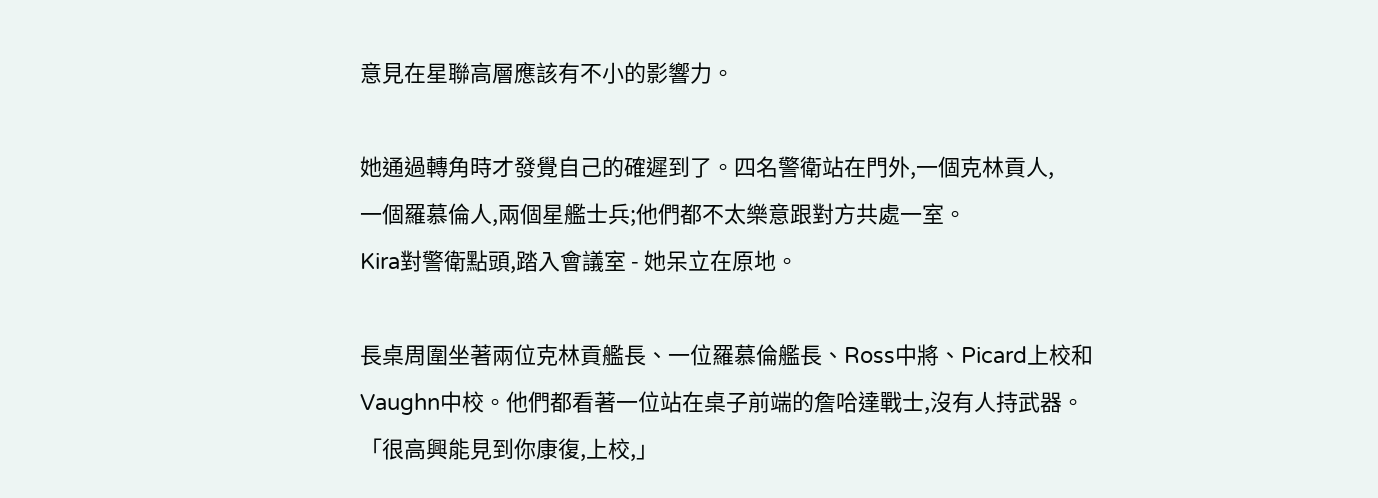意見在星聯高層應該有不小的影響力。

她通過轉角時才發覺自己的確遲到了。四名警衛站在門外,一個克林貢人,
一個羅慕倫人,兩個星艦士兵;他們都不太樂意跟對方共處一室。
Kira對警衛點頭,踏入會議室 - 她呆立在原地。

長桌周圍坐著兩位克林貢艦長、一位羅慕倫艦長、Ross中將、Picard上校和
Vaughn中校。他們都看著一位站在桌子前端的詹哈達戰士,沒有人持武器。
「很高興能見到你康復,上校,」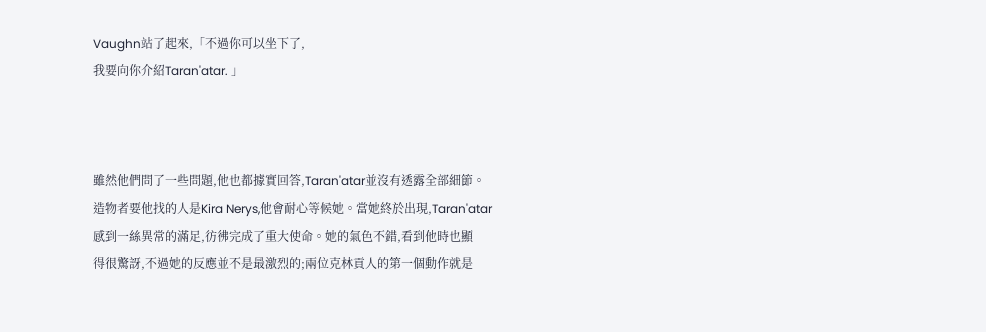Vaughn站了起來,「不過你可以坐下了,
我要向你介紹Taran'atar. 」



雖然他們問了一些問題,他也都據實回答,Taran'atar並沒有透露全部細節。
造物者要他找的人是Kira Nerys,他會耐心等候她。當她終於出現,Taran'atar
感到一絲異常的滿足,彷彿完成了重大使命。她的氣色不錯,看到他時也顯
得很驚訝,不過她的反應並不是最激烈的;兩位克林貢人的第一個動作就是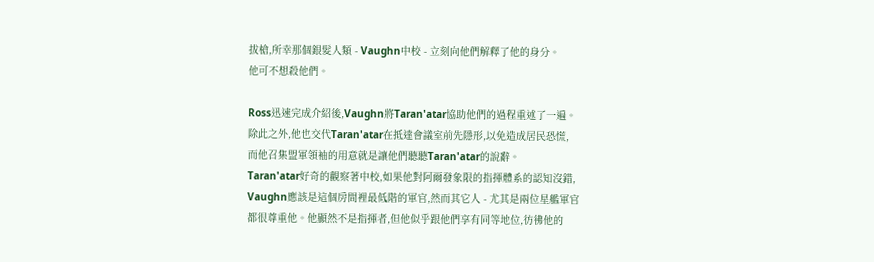拔槍,所幸那個銀髮人類 - Vaughn中校 - 立刻向他們解釋了他的身分。
他可不想殺他們。

Ross迅速完成介紹後,Vaughn將Taran'atar協助他們的過程重述了一遍。
除此之外,他也交代Taran'atar在抵達會議室前先隱形,以免造成居民恐慌,
而他召集盟軍領袖的用意就是讓他們聽聽Taran'atar的說辭。
Taran'atar好奇的觀察著中校,如果他對阿爾發象限的指揮體系的認知沒錯,
Vaughn應該是這個房間裡最低階的軍官,然而其它人 - 尤其是兩位星艦軍官
都很尊重他。他顯然不是指揮者,但他似乎跟他們享有同等地位,彷彿他的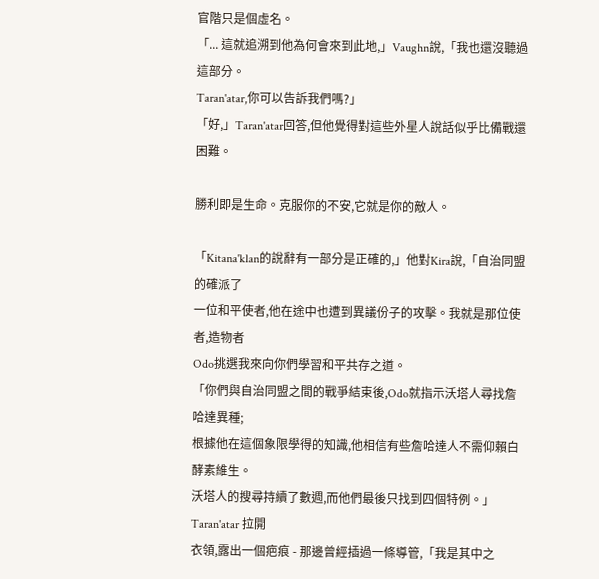官階只是個虛名。
「... 這就追溯到他為何會來到此地,」Vaughn說,「我也還沒聽過這部分。
Taran'atar,你可以告訴我們嗎?」
「好,」Taran'atar回答,但他覺得對這些外星人說話似乎比備戰還困難。

勝利即是生命。克服你的不安,它就是你的敵人。

「Kitana'klan的說辭有一部分是正確的,」他對Kira說,「自治同盟的確派了
一位和平使者,他在途中也遭到異議份子的攻擊。我就是那位使者,造物者
Odo挑選我來向你們學習和平共存之道。
「你們與自治同盟之間的戰爭結束後,Odo就指示沃塔人尋找詹哈達異種;
根據他在這個象限學得的知識,他相信有些詹哈達人不需仰賴白酵素維生。
沃塔人的搜尋持續了數週,而他們最後只找到四個特例。」Taran'atar 拉開
衣領,露出一個疤痕 - 那邊曾經插過一條導管,「我是其中之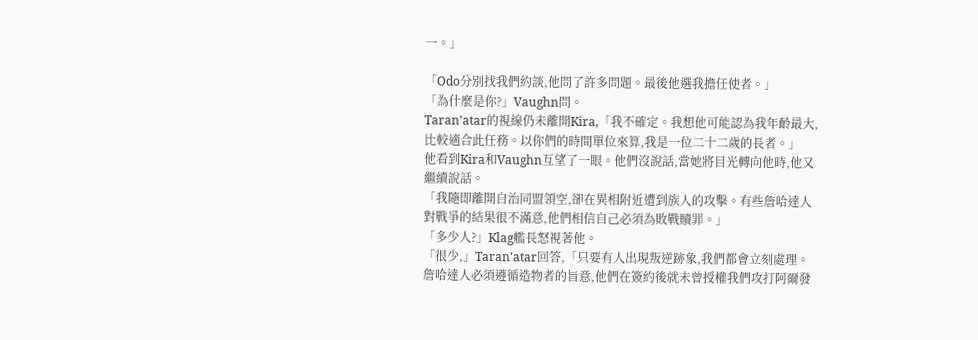一。」

「Odo分別找我們約談,他問了許多問題。最後他選我擔任使者。」
「為什麼是你?」Vaughn問。
Taran'atar的視線仍未離開Kira,「我不確定。我想他可能認為我年齡最大,
比較適合此任務。以你們的時間單位來算,我是一位二十二歲的長者。」
他看到Kira和Vaughn互望了一眼。他們沒說話,當她將目光轉向他時,他又
繼續說話。
「我隨即離開自治同盟領空,卻在異相附近遭到族人的攻擊。有些詹哈達人
對戰爭的結果很不滿意,他們相信自己必須為敗戰贖罪。」
「多少人?」Klag艦長怒視著他。
「很少,」Taran'atar回答,「只要有人出現叛逆跡象,我們都會立刻處理。
詹哈達人必須遵循造物者的旨意,他們在簽約後就未曾授權我們攻打阿爾發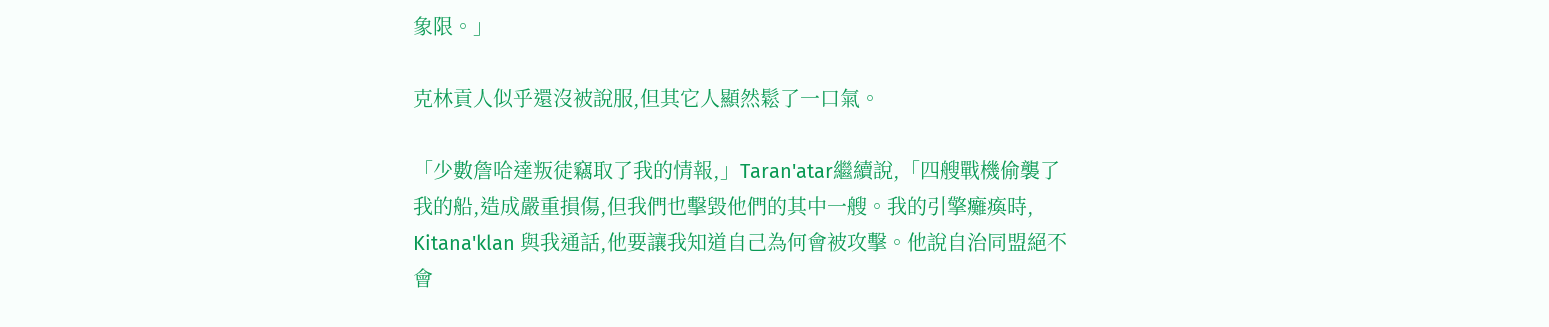象限。」

克林貢人似乎還沒被說服,但其它人顯然鬆了一口氣。

「少數詹哈達叛徒竊取了我的情報,」Taran'atar繼續說,「四艘戰機偷襲了
我的船,造成嚴重損傷,但我們也擊毀他們的其中一艘。我的引擎癱瘓時,
Kitana'klan 與我通話,他要讓我知道自己為何會被攻擊。他說自治同盟絕不
會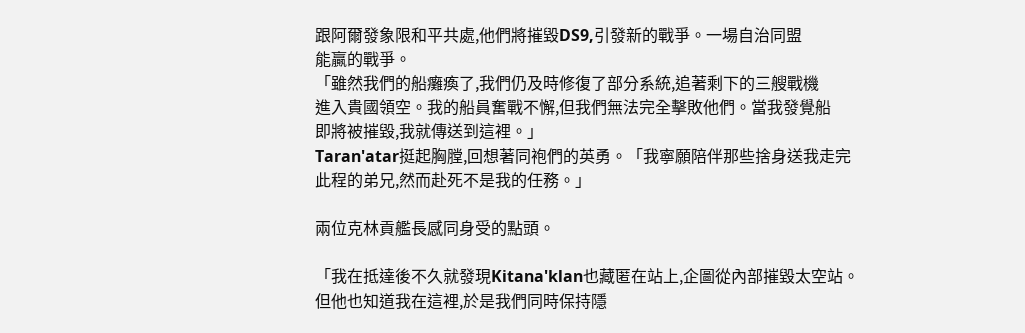跟阿爾發象限和平共處,他們將摧毀DS9,引發新的戰爭。一場自治同盟
能贏的戰爭。
「雖然我們的船癱瘓了,我們仍及時修復了部分系統,追著剩下的三艘戰機
進入貴國領空。我的船員奮戰不懈,但我們無法完全擊敗他們。當我發覺船
即將被摧毀,我就傳送到這裡。」
Taran'atar挺起胸膛,回想著同袍們的英勇。「我寧願陪伴那些捨身送我走完
此程的弟兄,然而赴死不是我的任務。」

兩位克林貢艦長感同身受的點頭。

「我在抵達後不久就發現Kitana'klan也藏匿在站上,企圖從內部摧毀太空站。
但他也知道我在這裡,於是我們同時保持隱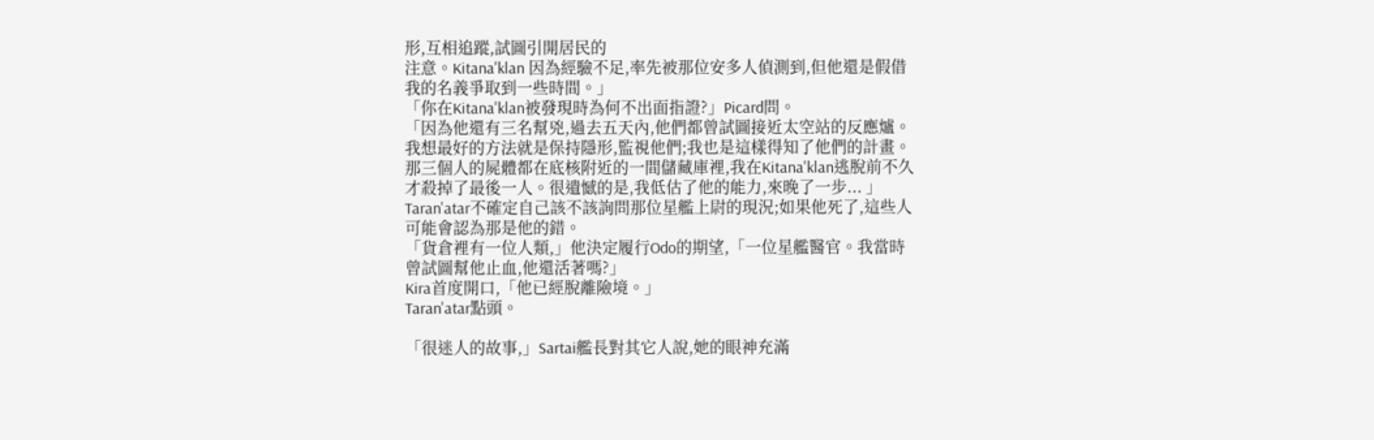形,互相追蹤,試圖引開居民的
注意。Kitana'klan 因為經驗不足,率先被那位安多人偵測到,但他還是假借
我的名義爭取到一些時間。」
「你在Kitana'klan被發現時為何不出面指證?」Picard問。
「因為他還有三名幫兇,過去五天內,他們都曾試圖接近太空站的反應爐。
我想最好的方法就是保持隱形,監視他們;我也是這樣得知了他們的計畫。
那三個人的屍體都在底核附近的一間儲藏庫裡,我在Kitana'klan逃脫前不久
才殺掉了最後一人。很遺憾的是,我低估了他的能力,來晚了一步... 」
Taran'atar不確定自己該不該詢問那位星艦上尉的現況;如果他死了,這些人
可能會認為那是他的錯。
「貨倉裡有一位人類,」他決定履行Odo的期望,「一位星艦醫官。我當時
曾試圖幫他止血,他還活著嗎?」
Kira首度開口,「他已經脫離險境。」
Taran'atar點頭。

「很迷人的故事,」Sartai艦長對其它人說,她的眼神充滿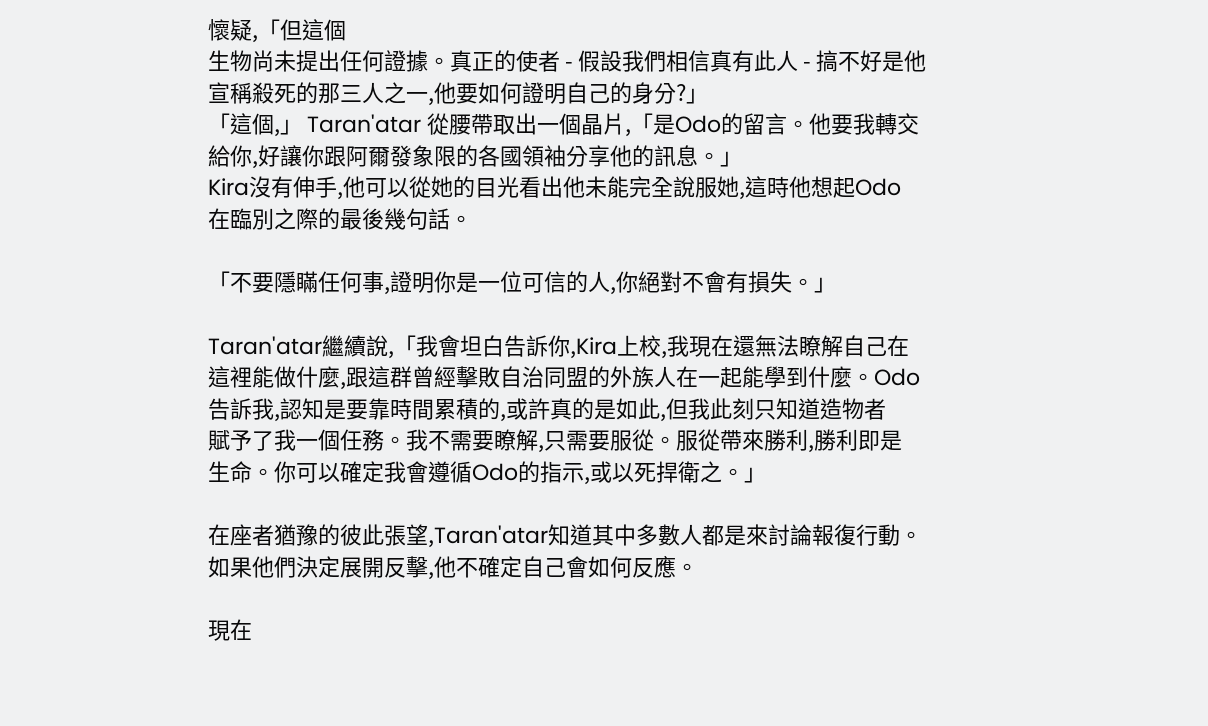懷疑,「但這個
生物尚未提出任何證據。真正的使者 - 假設我們相信真有此人 - 搞不好是他
宣稱殺死的那三人之一,他要如何證明自己的身分?」
「這個,」 Taran'atar 從腰帶取出一個晶片,「是Odo的留言。他要我轉交
給你,好讓你跟阿爾發象限的各國領袖分享他的訊息。」
Kira沒有伸手,他可以從她的目光看出他未能完全說服她,這時他想起Odo
在臨別之際的最後幾句話。

「不要隱瞞任何事,證明你是一位可信的人,你絕對不會有損失。」

Taran'atar繼續說,「我會坦白告訴你,Kira上校,我現在還無法瞭解自己在
這裡能做什麼,跟這群曾經擊敗自治同盟的外族人在一起能學到什麼。Odo
告訴我,認知是要靠時間累積的,或許真的是如此,但我此刻只知道造物者
賦予了我一個任務。我不需要瞭解,只需要服從。服從帶來勝利,勝利即是
生命。你可以確定我會遵循Odo的指示,或以死捍衛之。」

在座者猶豫的彼此張望,Taran'atar知道其中多數人都是來討論報復行動。
如果他們決定展開反擊,他不確定自己會如何反應。

現在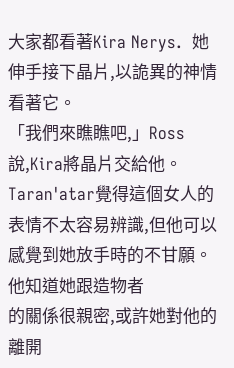大家都看著Kira Nerys.  她伸手接下晶片,以詭異的神情看著它。
「我們來瞧瞧吧,」Ross說,Kira將晶片交給他。Taran'atar覺得這個女人的
表情不太容易辨識,但他可以感覺到她放手時的不甘願。他知道她跟造物者
的關係很親密,或許她對他的離開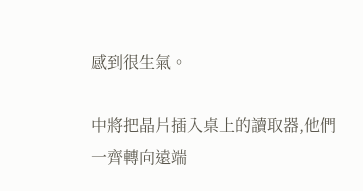感到很生氣。

中將把晶片插入桌上的讀取器,他們一齊轉向遠端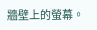牆壁上的螢幕。